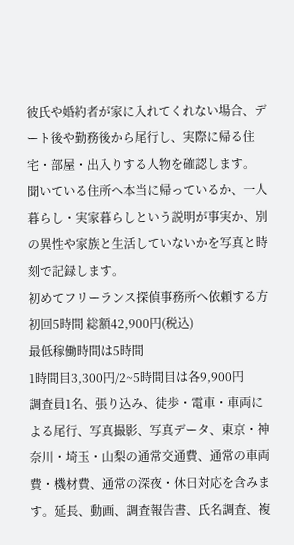彼氏や婚約者が家に入れてくれない場合、デート後や勤務後から尾行し、実際に帰る住宅・部屋・出入りする人物を確認します。
聞いている住所へ本当に帰っているか、一人暮らし・実家暮らしという説明が事実か、別の異性や家族と生活していないかを写真と時刻で記録します。
初めてフリーランス探偵事務所へ依頼する方
初回5時間 総額42,900円(税込)
最低稼働時間は5時間
1時間目3,300円/2~5時間目は各9,900円
調査員1名、張り込み、徒歩・電車・車両による尾行、写真撮影、写真データ、東京・神奈川・埼玉・山梨の通常交通費、通常の車両費・機材費、通常の深夜・休日対応を含みます。延長、動画、調査報告書、氏名調査、複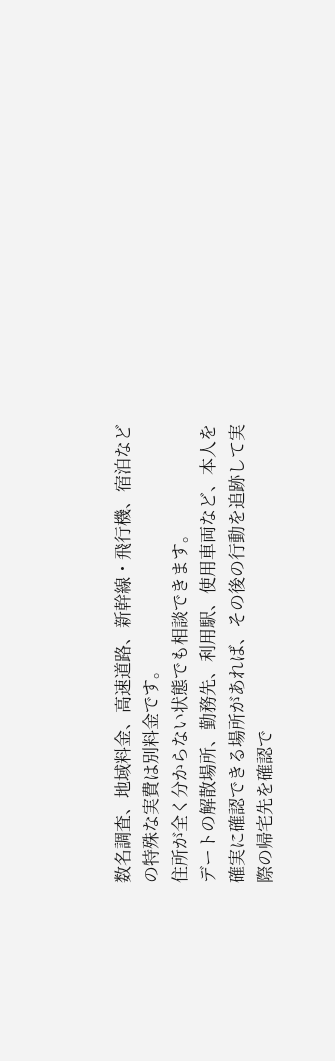数名調査、地域料金、高速道路、新幹線・飛行機、宿泊などの特殊な実費は別料金です。
住所が全く分からない状態でも相談できます。
デートの解散場所、勤務先、利用駅、使用車両など、本人を確実に確認できる場所があれば、その後の行動を追跡して実際の帰宅先を確認で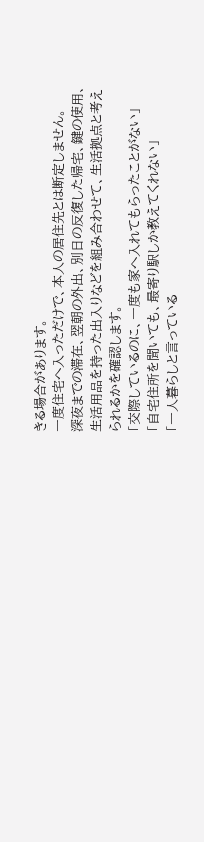きる場合があります。
一度住宅へ入っただけで、本人の居住先とは断定しません。
深夜までの滞在、翌朝の外出、別日の反復した帰宅、鍵の使用、生活用品を持った出入りなどを組み合わせて、生活拠点と考えられるかを確認します。
「交際しているのに、一度も家へ入れてもらったことがない」
「自宅住所を聞いても、最寄り駅しか教えてくれない」
「一人暮らしと言っている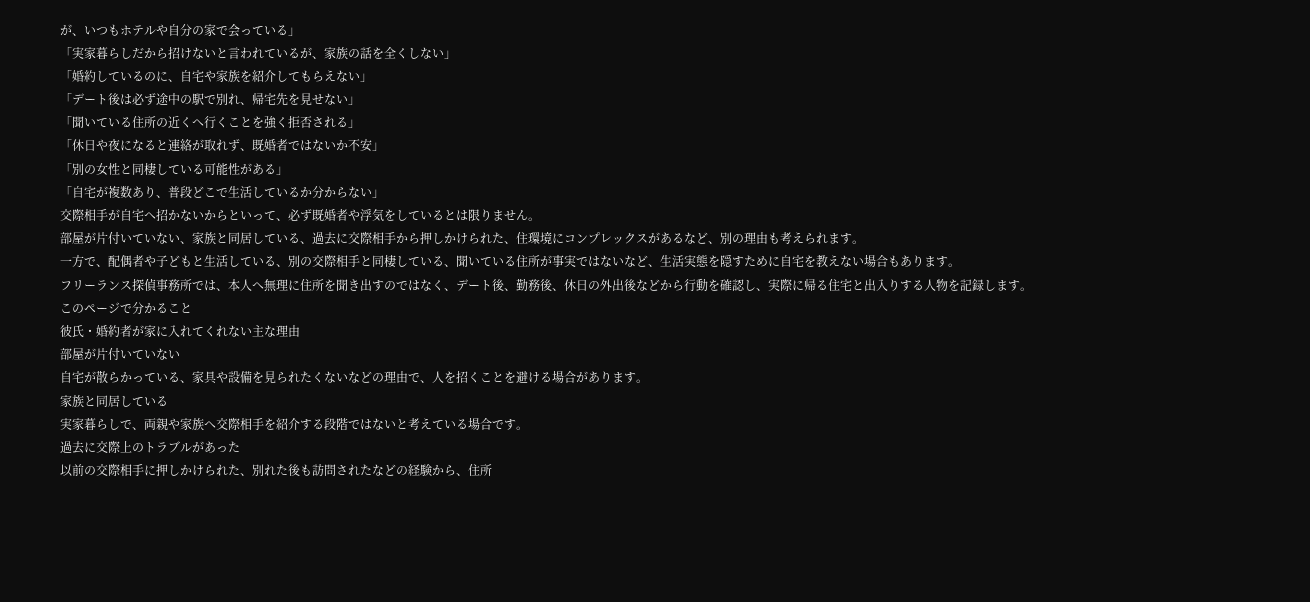が、いつもホテルや自分の家で会っている」
「実家暮らしだから招けないと言われているが、家族の話を全くしない」
「婚約しているのに、自宅や家族を紹介してもらえない」
「デート後は必ず途中の駅で別れ、帰宅先を見せない」
「聞いている住所の近くへ行くことを強く拒否される」
「休日や夜になると連絡が取れず、既婚者ではないか不安」
「別の女性と同棲している可能性がある」
「自宅が複数あり、普段どこで生活しているか分からない」
交際相手が自宅へ招かないからといって、必ず既婚者や浮気をしているとは限りません。
部屋が片付いていない、家族と同居している、過去に交際相手から押しかけられた、住環境にコンプレックスがあるなど、別の理由も考えられます。
一方で、配偶者や子どもと生活している、別の交際相手と同棲している、聞いている住所が事実ではないなど、生活実態を隠すために自宅を教えない場合もあります。
フリーランス探偵事務所では、本人へ無理に住所を聞き出すのではなく、デート後、勤務後、休日の外出後などから行動を確認し、実際に帰る住宅と出入りする人物を記録します。
このページで分かること
彼氏・婚約者が家に入れてくれない主な理由
部屋が片付いていない
自宅が散らかっている、家具や設備を見られたくないなどの理由で、人を招くことを避ける場合があります。
家族と同居している
実家暮らしで、両親や家族へ交際相手を紹介する段階ではないと考えている場合です。
過去に交際上のトラブルがあった
以前の交際相手に押しかけられた、別れた後も訪問されたなどの経験から、住所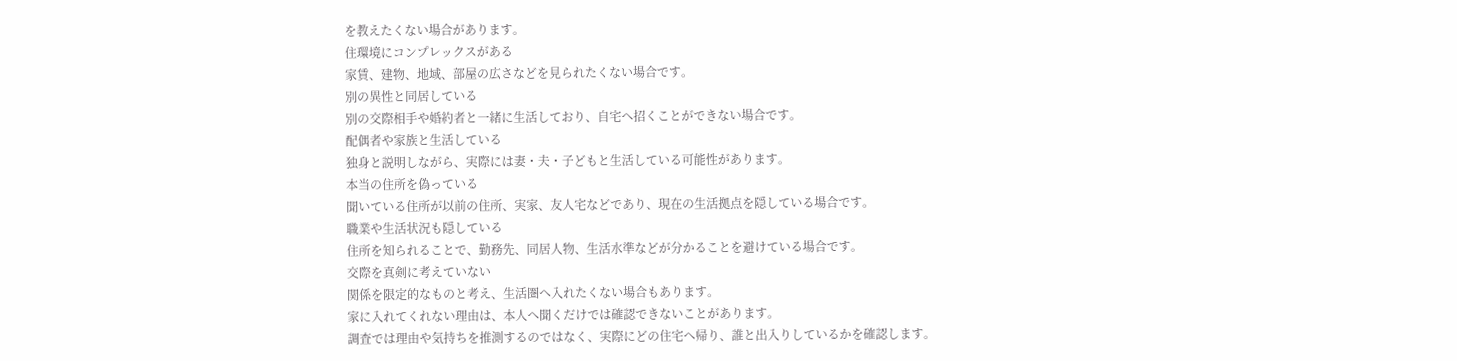を教えたくない場合があります。
住環境にコンプレックスがある
家賃、建物、地域、部屋の広さなどを見られたくない場合です。
別の異性と同居している
別の交際相手や婚約者と一緒に生活しており、自宅へ招くことができない場合です。
配偶者や家族と生活している
独身と説明しながら、実際には妻・夫・子どもと生活している可能性があります。
本当の住所を偽っている
聞いている住所が以前の住所、実家、友人宅などであり、現在の生活拠点を隠している場合です。
職業や生活状況も隠している
住所を知られることで、勤務先、同居人物、生活水準などが分かることを避けている場合です。
交際を真剣に考えていない
関係を限定的なものと考え、生活圏へ入れたくない場合もあります。
家に入れてくれない理由は、本人へ聞くだけでは確認できないことがあります。
調査では理由や気持ちを推測するのではなく、実際にどの住宅へ帰り、誰と出入りしているかを確認します。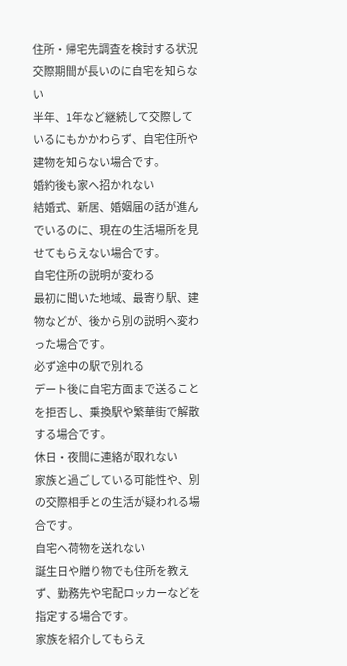住所・帰宅先調査を検討する状況
交際期間が長いのに自宅を知らない
半年、1年など継続して交際しているにもかかわらず、自宅住所や建物を知らない場合です。
婚約後も家へ招かれない
結婚式、新居、婚姻届の話が進んでいるのに、現在の生活場所を見せてもらえない場合です。
自宅住所の説明が変わる
最初に聞いた地域、最寄り駅、建物などが、後から別の説明へ変わった場合です。
必ず途中の駅で別れる
デート後に自宅方面まで送ることを拒否し、乗換駅や繁華街で解散する場合です。
休日・夜間に連絡が取れない
家族と過ごしている可能性や、別の交際相手との生活が疑われる場合です。
自宅へ荷物を送れない
誕生日や贈り物でも住所を教えず、勤務先や宅配ロッカーなどを指定する場合です。
家族を紹介してもらえ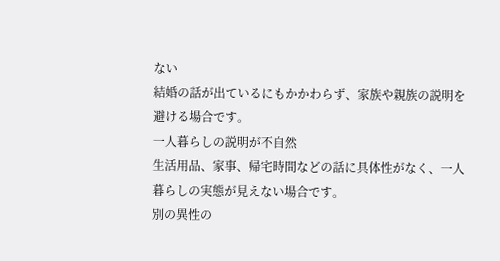ない
結婚の話が出ているにもかかわらず、家族や親族の説明を避ける場合です。
一人暮らしの説明が不自然
生活用品、家事、帰宅時間などの話に具体性がなく、一人暮らしの実態が見えない場合です。
別の異性の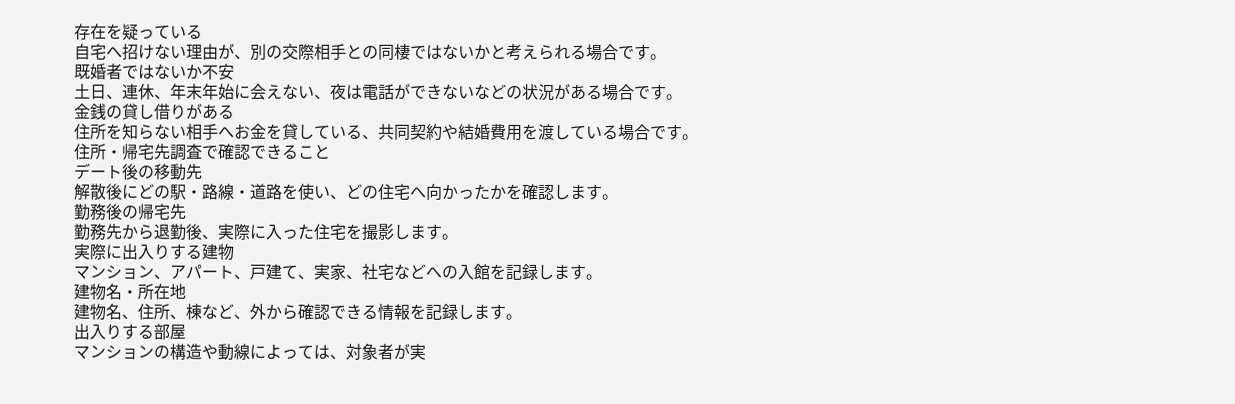存在を疑っている
自宅へ招けない理由が、別の交際相手との同棲ではないかと考えられる場合です。
既婚者ではないか不安
土日、連休、年末年始に会えない、夜は電話ができないなどの状況がある場合です。
金銭の貸し借りがある
住所を知らない相手へお金を貸している、共同契約や結婚費用を渡している場合です。
住所・帰宅先調査で確認できること
デート後の移動先
解散後にどの駅・路線・道路を使い、どの住宅へ向かったかを確認します。
勤務後の帰宅先
勤務先から退勤後、実際に入った住宅を撮影します。
実際に出入りする建物
マンション、アパート、戸建て、実家、社宅などへの入館を記録します。
建物名・所在地
建物名、住所、棟など、外から確認できる情報を記録します。
出入りする部屋
マンションの構造や動線によっては、対象者が実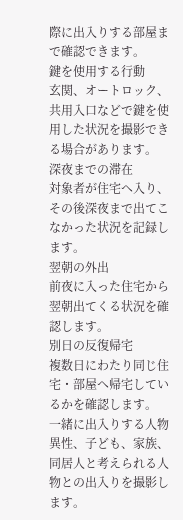際に出入りする部屋まで確認できます。
鍵を使用する行動
玄関、オートロック、共用入口などで鍵を使用した状況を撮影できる場合があります。
深夜までの滞在
対象者が住宅へ入り、その後深夜まで出てこなかった状況を記録します。
翌朝の外出
前夜に入った住宅から翌朝出てくる状況を確認します。
別日の反復帰宅
複数日にわたり同じ住宅・部屋へ帰宅しているかを確認します。
一緒に出入りする人物
異性、子ども、家族、同居人と考えられる人物との出入りを撮影します。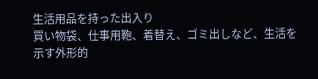生活用品を持った出入り
買い物袋、仕事用鞄、着替え、ゴミ出しなど、生活を示す外形的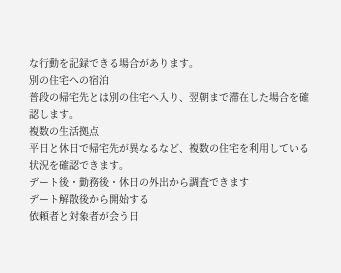な行動を記録できる場合があります。
別の住宅への宿泊
普段の帰宅先とは別の住宅へ入り、翌朝まで滞在した場合を確認します。
複数の生活拠点
平日と休日で帰宅先が異なるなど、複数の住宅を利用している状況を確認できます。
デート後・勤務後・休日の外出から調査できます
デート解散後から開始する
依頼者と対象者が会う日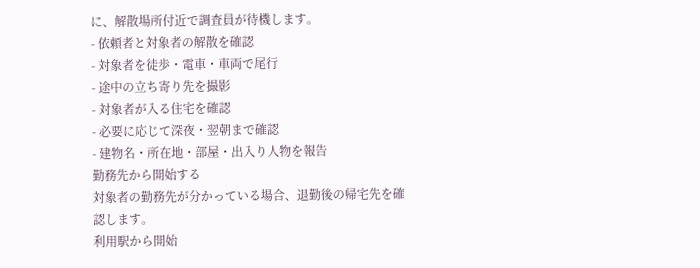に、解散場所付近で調査員が待機します。
- 依頼者と対象者の解散を確認
- 対象者を徒歩・電車・車両で尾行
- 途中の立ち寄り先を撮影
- 対象者が入る住宅を確認
- 必要に応じて深夜・翌朝まで確認
- 建物名・所在地・部屋・出入り人物を報告
勤務先から開始する
対象者の勤務先が分かっている場合、退勤後の帰宅先を確認します。
利用駅から開始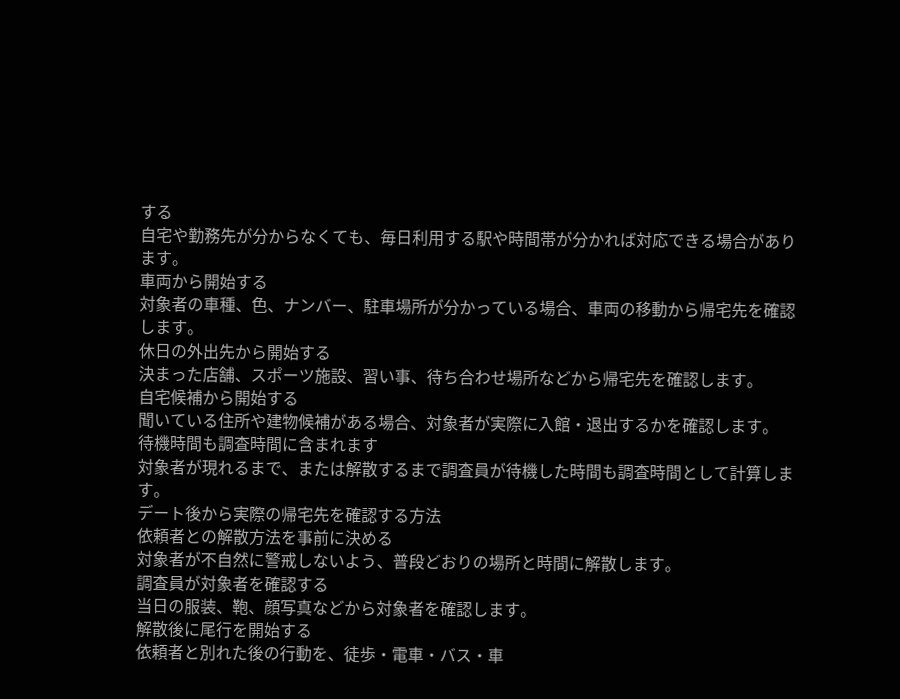する
自宅や勤務先が分からなくても、毎日利用する駅や時間帯が分かれば対応できる場合があります。
車両から開始する
対象者の車種、色、ナンバー、駐車場所が分かっている場合、車両の移動から帰宅先を確認します。
休日の外出先から開始する
決まった店舗、スポーツ施設、習い事、待ち合わせ場所などから帰宅先を確認します。
自宅候補から開始する
聞いている住所や建物候補がある場合、対象者が実際に入館・退出するかを確認します。
待機時間も調査時間に含まれます
対象者が現れるまで、または解散するまで調査員が待機した時間も調査時間として計算します。
デート後から実際の帰宅先を確認する方法
依頼者との解散方法を事前に決める
対象者が不自然に警戒しないよう、普段どおりの場所と時間に解散します。
調査員が対象者を確認する
当日の服装、鞄、顔写真などから対象者を確認します。
解散後に尾行を開始する
依頼者と別れた後の行動を、徒歩・電車・バス・車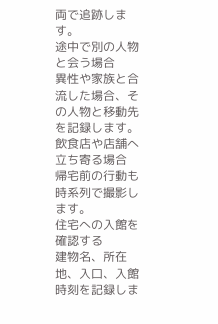両で追跡します。
途中で別の人物と会う場合
異性や家族と合流した場合、その人物と移動先を記録します。
飲食店や店舗へ立ち寄る場合
帰宅前の行動も時系列で撮影します。
住宅への入館を確認する
建物名、所在地、入口、入館時刻を記録しま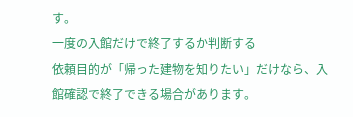す。
一度の入館だけで終了するか判断する
依頼目的が「帰った建物を知りたい」だけなら、入館確認で終了できる場合があります。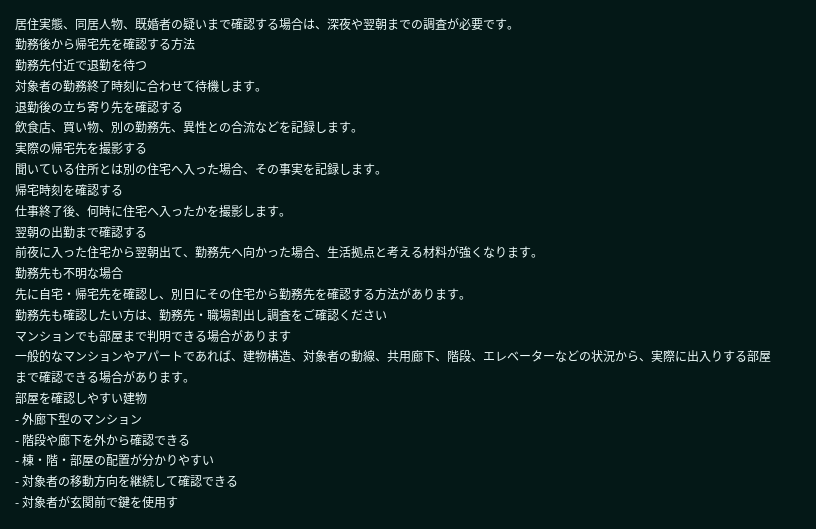居住実態、同居人物、既婚者の疑いまで確認する場合は、深夜や翌朝までの調査が必要です。
勤務後から帰宅先を確認する方法
勤務先付近で退勤を待つ
対象者の勤務終了時刻に合わせて待機します。
退勤後の立ち寄り先を確認する
飲食店、買い物、別の勤務先、異性との合流などを記録します。
実際の帰宅先を撮影する
聞いている住所とは別の住宅へ入った場合、その事実を記録します。
帰宅時刻を確認する
仕事終了後、何時に住宅へ入ったかを撮影します。
翌朝の出勤まで確認する
前夜に入った住宅から翌朝出て、勤務先へ向かった場合、生活拠点と考える材料が強くなります。
勤務先も不明な場合
先に自宅・帰宅先を確認し、別日にその住宅から勤務先を確認する方法があります。
勤務先も確認したい方は、勤務先・職場割出し調査をご確認ください
マンションでも部屋まで判明できる場合があります
一般的なマンションやアパートであれば、建物構造、対象者の動線、共用廊下、階段、エレベーターなどの状況から、実際に出入りする部屋まで確認できる場合があります。
部屋を確認しやすい建物
- 外廊下型のマンション
- 階段や廊下を外から確認できる
- 棟・階・部屋の配置が分かりやすい
- 対象者の移動方向を継続して確認できる
- 対象者が玄関前で鍵を使用す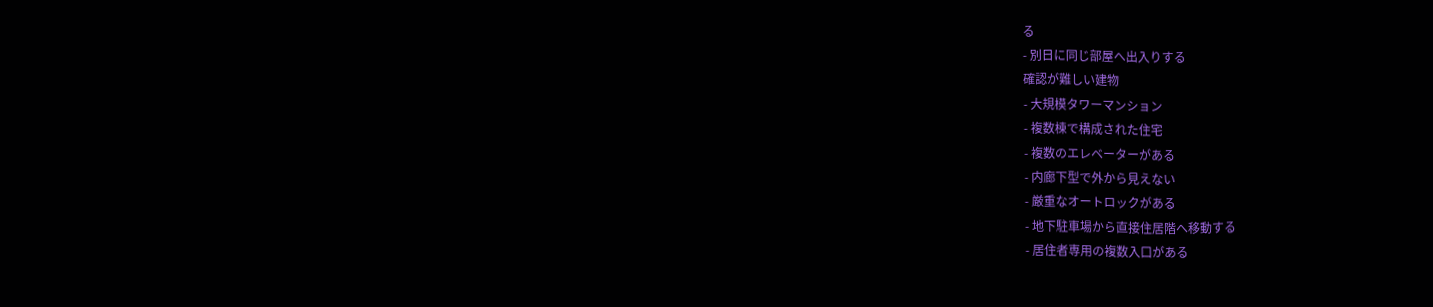る
- 別日に同じ部屋へ出入りする
確認が難しい建物
- 大規模タワーマンション
- 複数棟で構成された住宅
- 複数のエレベーターがある
- 内廊下型で外から見えない
- 厳重なオートロックがある
- 地下駐車場から直接住居階へ移動する
- 居住者専用の複数入口がある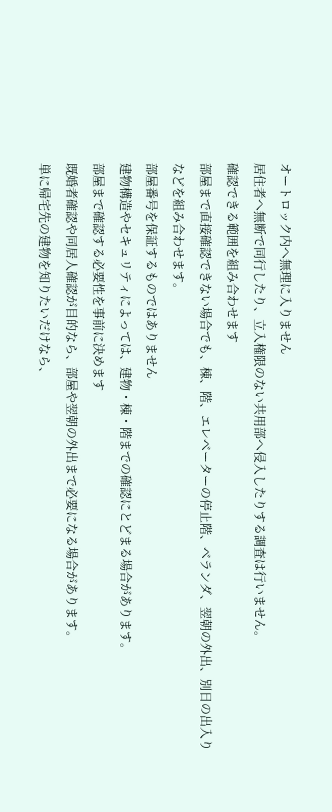オートロック内へ無理に入りません
居住者へ無断で同行したり、立入権限のない共用部へ侵入したりする調査は行いません。
確認できる範囲を組み合わせます
部屋まで直接確認できない場合でも、棟、階、エレベーターの停止階、ベランダ、翌朝の外出、別日の出入りなどを組み合わせます。
部屋番号を保証するものではありません
建物構造やセキュリティによっては、建物・棟・階までの確認にとどまる場合があります。
部屋まで確認する必要性を事前に決めます
既婚者確認や同居人確認が目的なら、部屋や翌朝の外出まで必要になる場合があります。
単に帰宅先の建物を知りたいだけなら、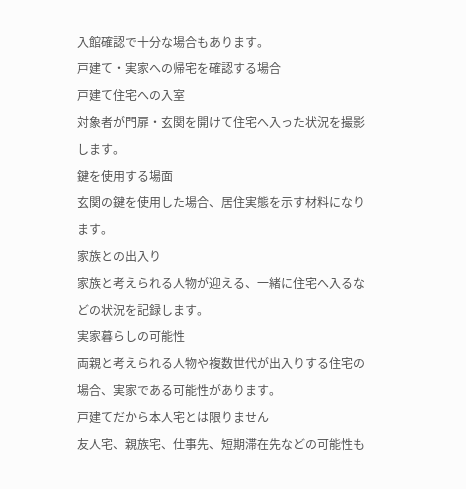入館確認で十分な場合もあります。
戸建て・実家への帰宅を確認する場合
戸建て住宅への入室
対象者が門扉・玄関を開けて住宅へ入った状況を撮影します。
鍵を使用する場面
玄関の鍵を使用した場合、居住実態を示す材料になります。
家族との出入り
家族と考えられる人物が迎える、一緒に住宅へ入るなどの状況を記録します。
実家暮らしの可能性
両親と考えられる人物や複数世代が出入りする住宅の場合、実家である可能性があります。
戸建てだから本人宅とは限りません
友人宅、親族宅、仕事先、短期滞在先などの可能性も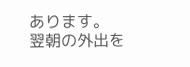あります。
翌朝の外出を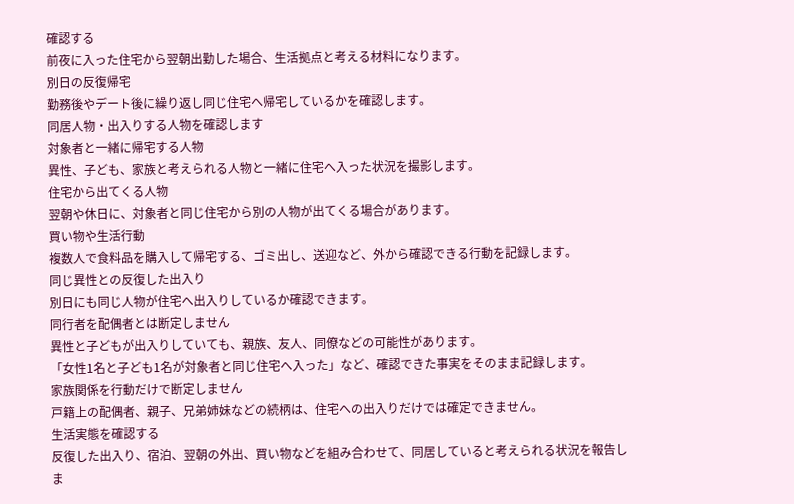確認する
前夜に入った住宅から翌朝出勤した場合、生活拠点と考える材料になります。
別日の反復帰宅
勤務後やデート後に繰り返し同じ住宅へ帰宅しているかを確認します。
同居人物・出入りする人物を確認します
対象者と一緒に帰宅する人物
異性、子ども、家族と考えられる人物と一緒に住宅へ入った状況を撮影します。
住宅から出てくる人物
翌朝や休日に、対象者と同じ住宅から別の人物が出てくる場合があります。
買い物や生活行動
複数人で食料品を購入して帰宅する、ゴミ出し、送迎など、外から確認できる行動を記録します。
同じ異性との反復した出入り
別日にも同じ人物が住宅へ出入りしているか確認できます。
同行者を配偶者とは断定しません
異性と子どもが出入りしていても、親族、友人、同僚などの可能性があります。
「女性1名と子ども1名が対象者と同じ住宅へ入った」など、確認できた事実をそのまま記録します。
家族関係を行動だけで断定しません
戸籍上の配偶者、親子、兄弟姉妹などの続柄は、住宅への出入りだけでは確定できません。
生活実態を確認する
反復した出入り、宿泊、翌朝の外出、買い物などを組み合わせて、同居していると考えられる状況を報告しま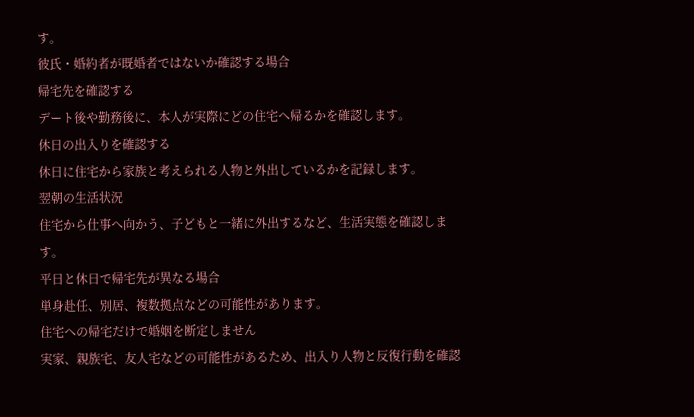す。
彼氏・婚約者が既婚者ではないか確認する場合
帰宅先を確認する
デート後や勤務後に、本人が実際にどの住宅へ帰るかを確認します。
休日の出入りを確認する
休日に住宅から家族と考えられる人物と外出しているかを記録します。
翌朝の生活状況
住宅から仕事へ向かう、子どもと一緒に外出するなど、生活実態を確認します。
平日と休日で帰宅先が異なる場合
単身赴任、別居、複数拠点などの可能性があります。
住宅への帰宅だけで婚姻を断定しません
実家、親族宅、友人宅などの可能性があるため、出入り人物と反復行動を確認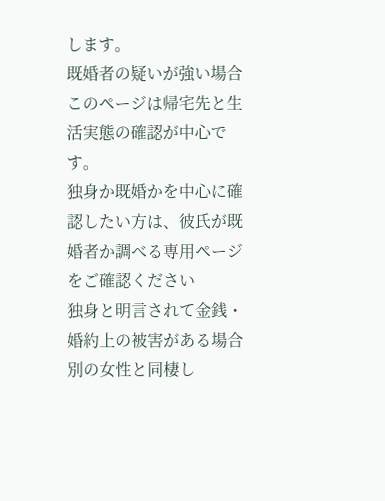します。
既婚者の疑いが強い場合
このページは帰宅先と生活実態の確認が中心です。
独身か既婚かを中心に確認したい方は、彼氏が既婚者か調べる専用ページをご確認ください
独身と明言されて金銭・婚約上の被害がある場合
別の女性と同棲し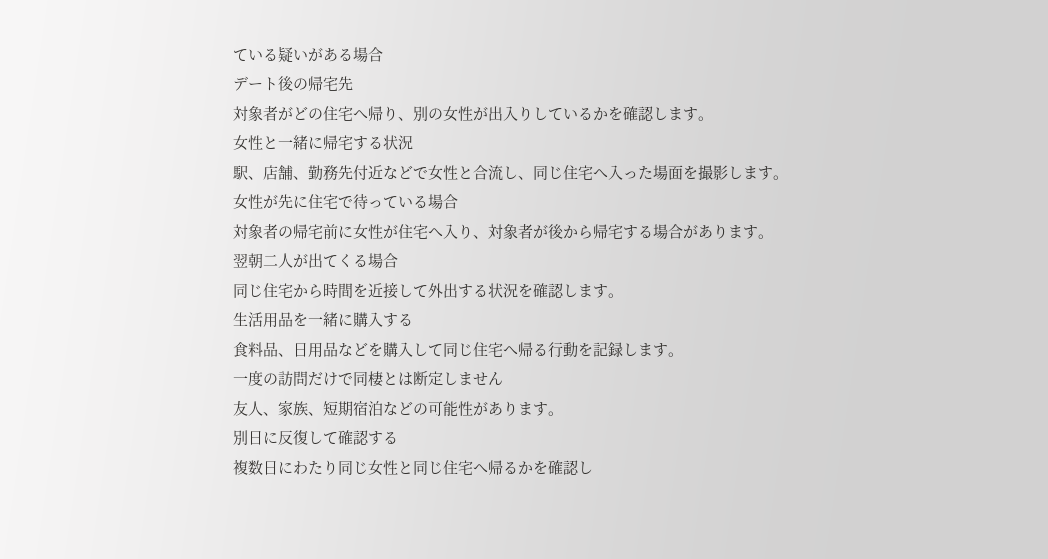ている疑いがある場合
デート後の帰宅先
対象者がどの住宅へ帰り、別の女性が出入りしているかを確認します。
女性と一緒に帰宅する状況
駅、店舗、勤務先付近などで女性と合流し、同じ住宅へ入った場面を撮影します。
女性が先に住宅で待っている場合
対象者の帰宅前に女性が住宅へ入り、対象者が後から帰宅する場合があります。
翌朝二人が出てくる場合
同じ住宅から時間を近接して外出する状況を確認します。
生活用品を一緒に購入する
食料品、日用品などを購入して同じ住宅へ帰る行動を記録します。
一度の訪問だけで同棲とは断定しません
友人、家族、短期宿泊などの可能性があります。
別日に反復して確認する
複数日にわたり同じ女性と同じ住宅へ帰るかを確認し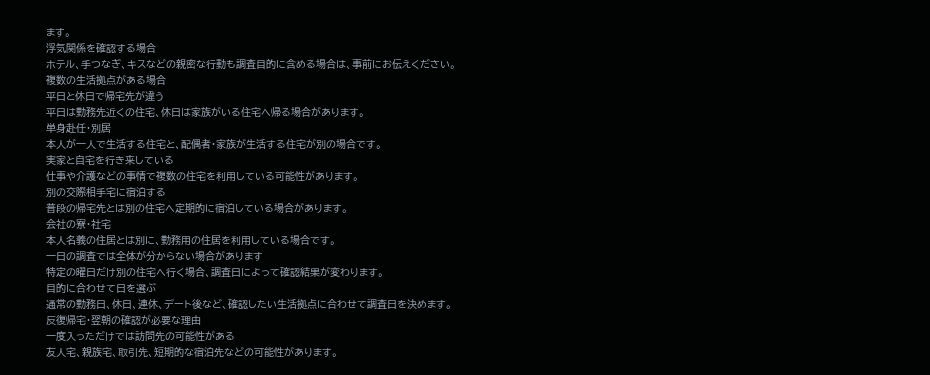ます。
浮気関係を確認する場合
ホテル、手つなぎ、キスなどの親密な行動も調査目的に含める場合は、事前にお伝えください。
複数の生活拠点がある場合
平日と休日で帰宅先が違う
平日は勤務先近くの住宅、休日は家族がいる住宅へ帰る場合があります。
単身赴任・別居
本人が一人で生活する住宅と、配偶者・家族が生活する住宅が別の場合です。
実家と自宅を行き来している
仕事や介護などの事情で複数の住宅を利用している可能性があります。
別の交際相手宅に宿泊する
普段の帰宅先とは別の住宅へ定期的に宿泊している場合があります。
会社の寮・社宅
本人名義の住居とは別に、勤務用の住居を利用している場合です。
一日の調査では全体が分からない場合があります
特定の曜日だけ別の住宅へ行く場合、調査日によって確認結果が変わります。
目的に合わせて日を選ぶ
通常の勤務日、休日、連休、デート後など、確認したい生活拠点に合わせて調査日を決めます。
反復帰宅・翌朝の確認が必要な理由
一度入っただけでは訪問先の可能性がある
友人宅、親族宅、取引先、短期的な宿泊先などの可能性があります。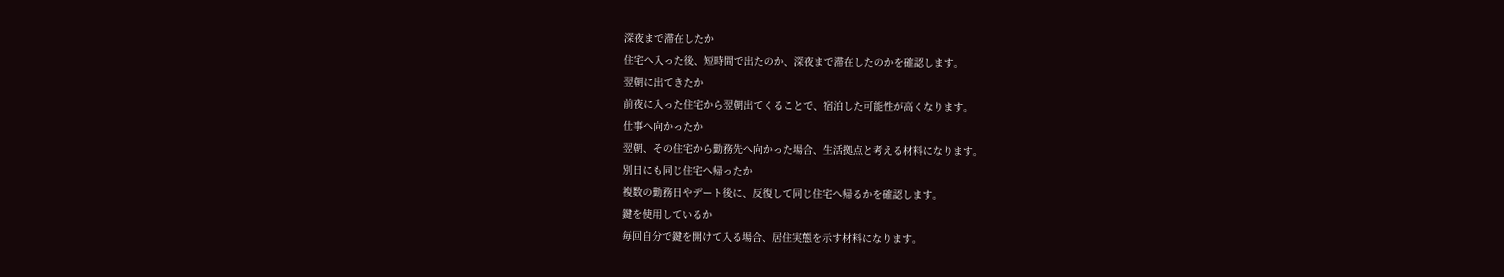深夜まで滞在したか
住宅へ入った後、短時間で出たのか、深夜まで滞在したのかを確認します。
翌朝に出てきたか
前夜に入った住宅から翌朝出てくることで、宿泊した可能性が高くなります。
仕事へ向かったか
翌朝、その住宅から勤務先へ向かった場合、生活拠点と考える材料になります。
別日にも同じ住宅へ帰ったか
複数の勤務日やデート後に、反復して同じ住宅へ帰るかを確認します。
鍵を使用しているか
毎回自分で鍵を開けて入る場合、居住実態を示す材料になります。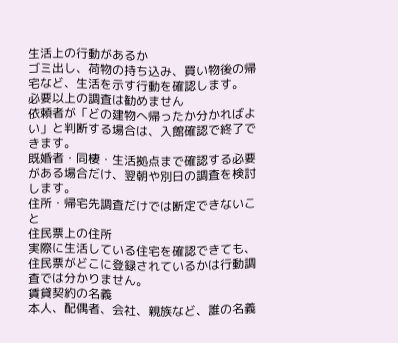生活上の行動があるか
ゴミ出し、荷物の持ち込み、買い物後の帰宅など、生活を示す行動を確認します。
必要以上の調査は勧めません
依頼者が「どの建物へ帰ったか分かればよい」と判断する場合は、入館確認で終了できます。
既婚者・同棲・生活拠点まで確認する必要がある場合だけ、翌朝や別日の調査を検討します。
住所・帰宅先調査だけでは断定できないこと
住民票上の住所
実際に生活している住宅を確認できても、住民票がどこに登録されているかは行動調査では分かりません。
賃貸契約の名義
本人、配偶者、会社、親族など、誰の名義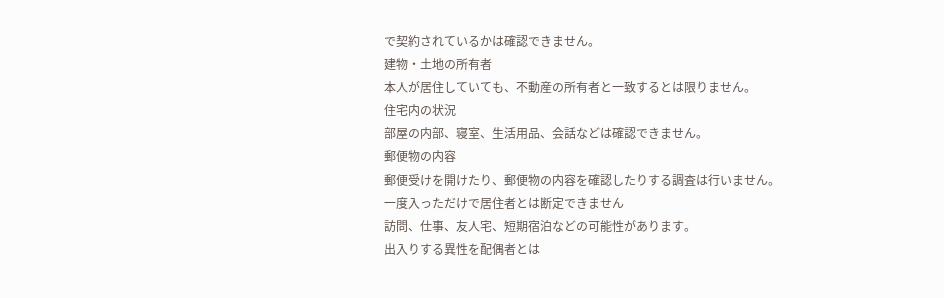で契約されているかは確認できません。
建物・土地の所有者
本人が居住していても、不動産の所有者と一致するとは限りません。
住宅内の状況
部屋の内部、寝室、生活用品、会話などは確認できません。
郵便物の内容
郵便受けを開けたり、郵便物の内容を確認したりする調査は行いません。
一度入っただけで居住者とは断定できません
訪問、仕事、友人宅、短期宿泊などの可能性があります。
出入りする異性を配偶者とは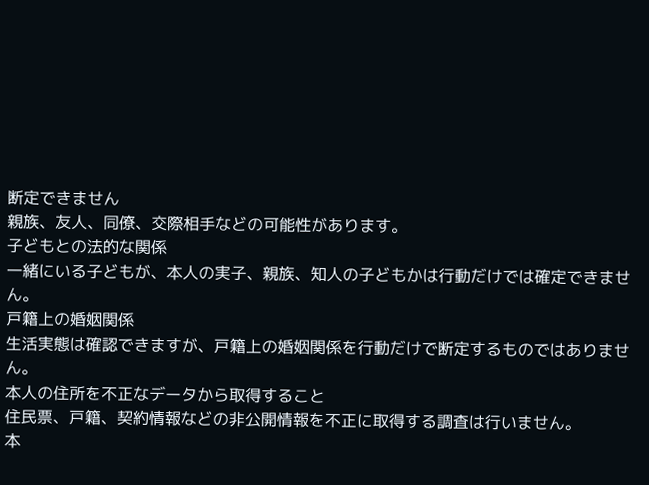断定できません
親族、友人、同僚、交際相手などの可能性があります。
子どもとの法的な関係
一緒にいる子どもが、本人の実子、親族、知人の子どもかは行動だけでは確定できません。
戸籍上の婚姻関係
生活実態は確認できますが、戸籍上の婚姻関係を行動だけで断定するものではありません。
本人の住所を不正なデータから取得すること
住民票、戸籍、契約情報などの非公開情報を不正に取得する調査は行いません。
本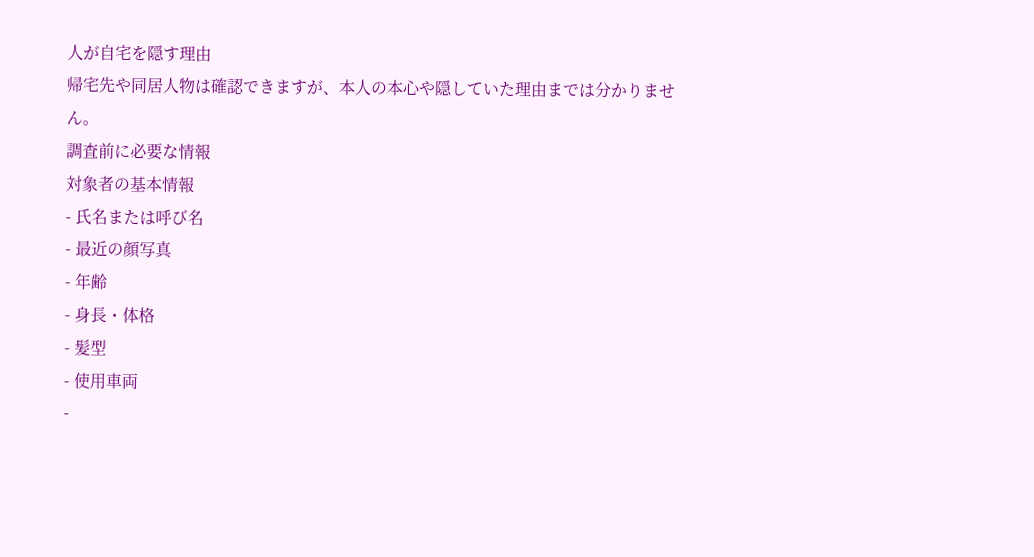人が自宅を隠す理由
帰宅先や同居人物は確認できますが、本人の本心や隠していた理由までは分かりません。
調査前に必要な情報
対象者の基本情報
- 氏名または呼び名
- 最近の顔写真
- 年齢
- 身長・体格
- 髪型
- 使用車両
-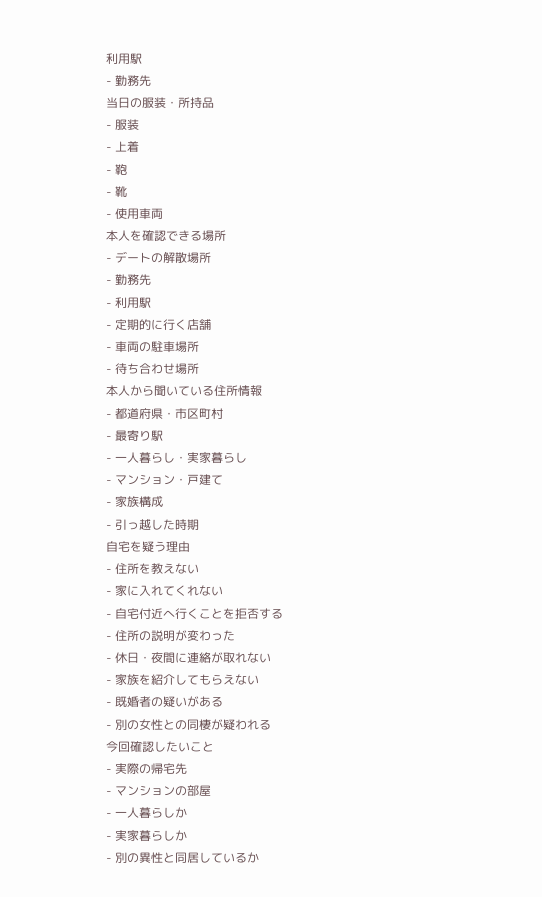利用駅
- 勤務先
当日の服装・所持品
- 服装
- 上着
- 鞄
- 靴
- 使用車両
本人を確認できる場所
- デートの解散場所
- 勤務先
- 利用駅
- 定期的に行く店舗
- 車両の駐車場所
- 待ち合わせ場所
本人から聞いている住所情報
- 都道府県・市区町村
- 最寄り駅
- 一人暮らし・実家暮らし
- マンション・戸建て
- 家族構成
- 引っ越した時期
自宅を疑う理由
- 住所を教えない
- 家に入れてくれない
- 自宅付近へ行くことを拒否する
- 住所の説明が変わった
- 休日・夜間に連絡が取れない
- 家族を紹介してもらえない
- 既婚者の疑いがある
- 別の女性との同棲が疑われる
今回確認したいこと
- 実際の帰宅先
- マンションの部屋
- 一人暮らしか
- 実家暮らしか
- 別の異性と同居しているか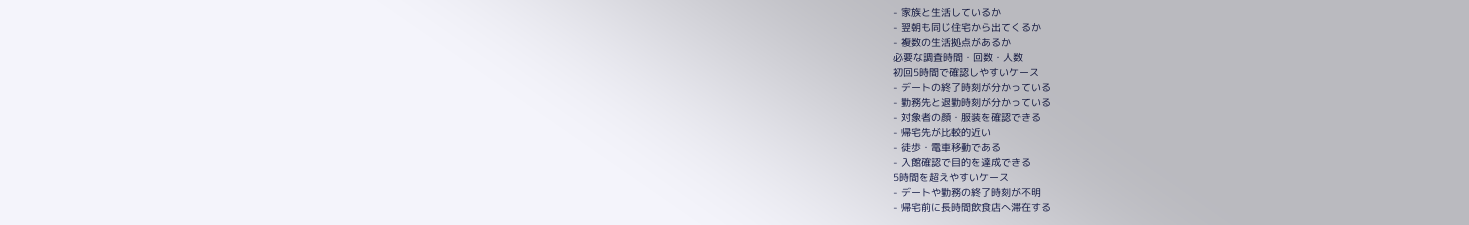- 家族と生活しているか
- 翌朝も同じ住宅から出てくるか
- 複数の生活拠点があるか
必要な調査時間・回数・人数
初回5時間で確認しやすいケース
- デートの終了時刻が分かっている
- 勤務先と退勤時刻が分かっている
- 対象者の顔・服装を確認できる
- 帰宅先が比較的近い
- 徒歩・電車移動である
- 入館確認で目的を達成できる
5時間を超えやすいケース
- デートや勤務の終了時刻が不明
- 帰宅前に長時間飲食店へ滞在する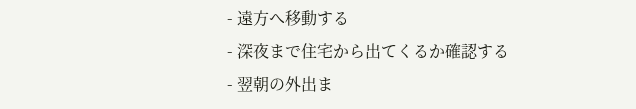- 遠方へ移動する
- 深夜まで住宅から出てくるか確認する
- 翌朝の外出ま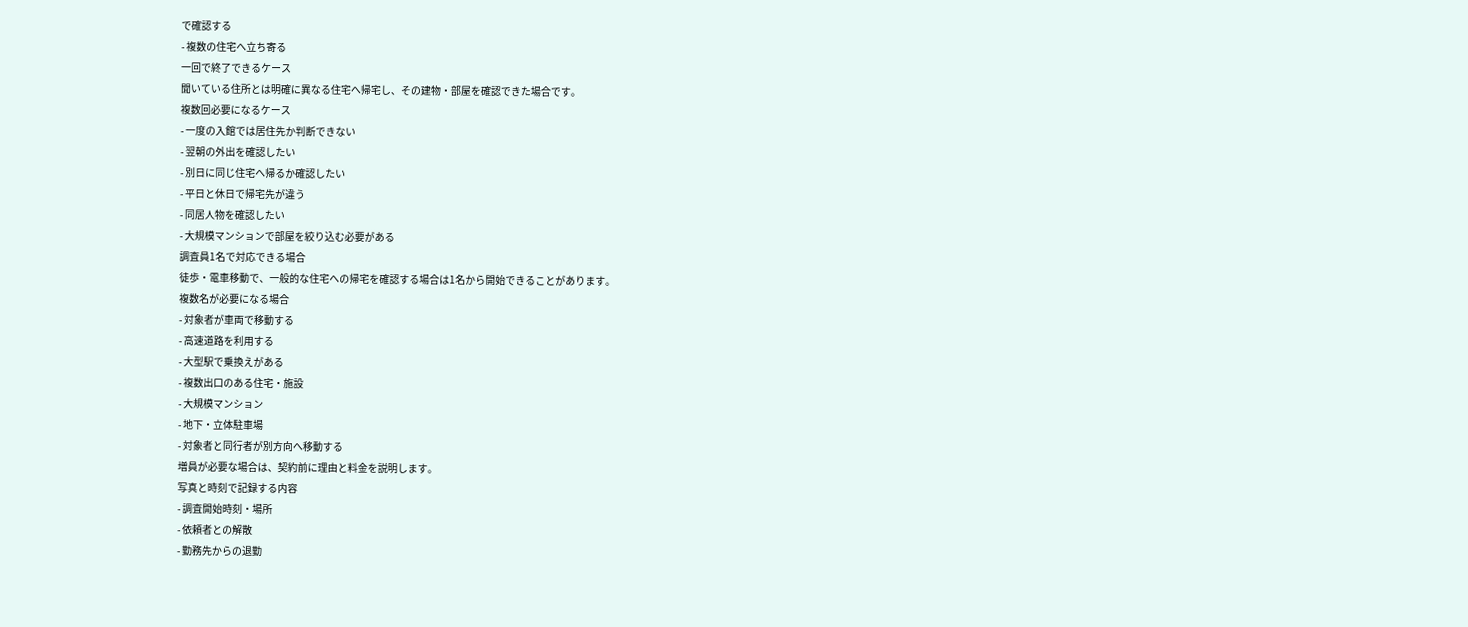で確認する
- 複数の住宅へ立ち寄る
一回で終了できるケース
聞いている住所とは明確に異なる住宅へ帰宅し、その建物・部屋を確認できた場合です。
複数回必要になるケース
- 一度の入館では居住先か判断できない
- 翌朝の外出を確認したい
- 別日に同じ住宅へ帰るか確認したい
- 平日と休日で帰宅先が違う
- 同居人物を確認したい
- 大規模マンションで部屋を絞り込む必要がある
調査員1名で対応できる場合
徒歩・電車移動で、一般的な住宅への帰宅を確認する場合は1名から開始できることがあります。
複数名が必要になる場合
- 対象者が車両で移動する
- 高速道路を利用する
- 大型駅で乗換えがある
- 複数出口のある住宅・施設
- 大規模マンション
- 地下・立体駐車場
- 対象者と同行者が別方向へ移動する
増員が必要な場合は、契約前に理由と料金を説明します。
写真と時刻で記録する内容
- 調査開始時刻・場所
- 依頼者との解散
- 勤務先からの退勤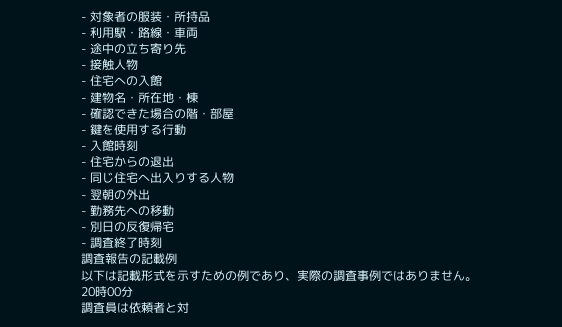- 対象者の服装・所持品
- 利用駅・路線・車両
- 途中の立ち寄り先
- 接触人物
- 住宅への入館
- 建物名・所在地・棟
- 確認できた場合の階・部屋
- 鍵を使用する行動
- 入館時刻
- 住宅からの退出
- 同じ住宅へ出入りする人物
- 翌朝の外出
- 勤務先への移動
- 別日の反復帰宅
- 調査終了時刻
調査報告の記載例
以下は記載形式を示すための例であり、実際の調査事例ではありません。
20時00分
調査員は依頼者と対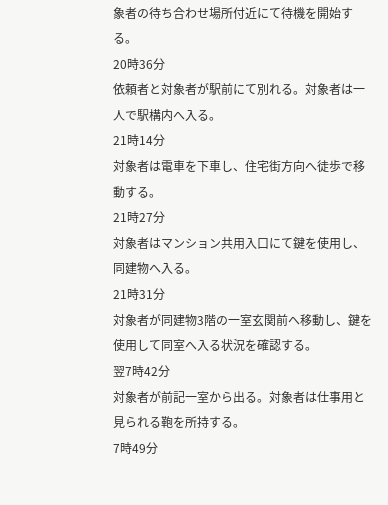象者の待ち合わせ場所付近にて待機を開始する。
20時36分
依頼者と対象者が駅前にて別れる。対象者は一人で駅構内へ入る。
21時14分
対象者は電車を下車し、住宅街方向へ徒歩で移動する。
21時27分
対象者はマンション共用入口にて鍵を使用し、同建物へ入る。
21時31分
対象者が同建物3階の一室玄関前へ移動し、鍵を使用して同室へ入る状況を確認する。
翌7時42分
対象者が前記一室から出る。対象者は仕事用と見られる鞄を所持する。
7時49分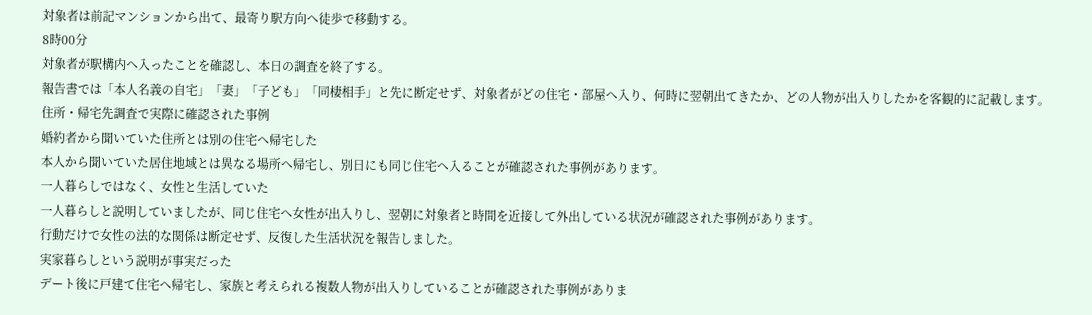対象者は前記マンションから出て、最寄り駅方向へ徒歩で移動する。
8時00分
対象者が駅構内へ入ったことを確認し、本日の調査を終了する。
報告書では「本人名義の自宅」「妻」「子ども」「同棲相手」と先に断定せず、対象者がどの住宅・部屋へ入り、何時に翌朝出てきたか、どの人物が出入りしたかを客観的に記載します。
住所・帰宅先調査で実際に確認された事例
婚約者から聞いていた住所とは別の住宅へ帰宅した
本人から聞いていた居住地域とは異なる場所へ帰宅し、別日にも同じ住宅へ入ることが確認された事例があります。
一人暮らしではなく、女性と生活していた
一人暮らしと説明していましたが、同じ住宅へ女性が出入りし、翌朝に対象者と時間を近接して外出している状況が確認された事例があります。
行動だけで女性の法的な関係は断定せず、反復した生活状況を報告しました。
実家暮らしという説明が事実だった
デート後に戸建て住宅へ帰宅し、家族と考えられる複数人物が出入りしていることが確認された事例がありま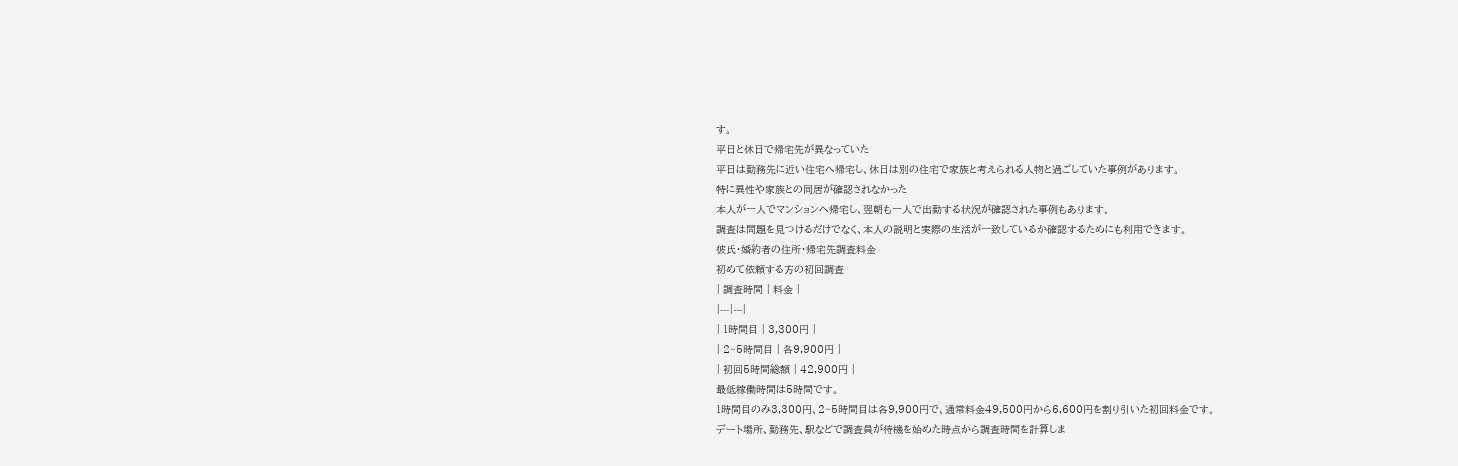す。
平日と休日で帰宅先が異なっていた
平日は勤務先に近い住宅へ帰宅し、休日は別の住宅で家族と考えられる人物と過ごしていた事例があります。
特に異性や家族との同居が確認されなかった
本人が一人でマンションへ帰宅し、翌朝も一人で出勤する状況が確認された事例もあります。
調査は問題を見つけるだけでなく、本人の説明と実際の生活が一致しているか確認するためにも利用できます。
彼氏・婚約者の住所・帰宅先調査料金
初めて依頼する方の初回調査
| 調査時間 | 料金 |
|---|---|
| 1時間目 | 3,300円 |
| 2~5時間目 | 各9,900円 |
| 初回5時間総額 | 42,900円 |
最低稼働時間は5時間です。
1時間目のみ3,300円、2~5時間目は各9,900円で、通常料金49,500円から6,600円を割り引いた初回料金です。
デート場所、勤務先、駅などで調査員が待機を始めた時点から調査時間を計算しま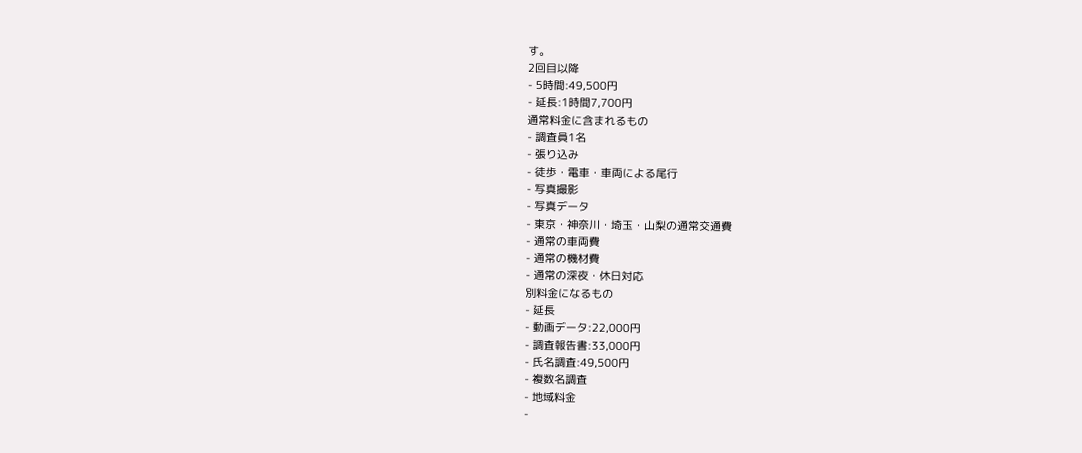す。
2回目以降
- 5時間:49,500円
- 延長:1時間7,700円
通常料金に含まれるもの
- 調査員1名
- 張り込み
- 徒歩・電車・車両による尾行
- 写真撮影
- 写真データ
- 東京・神奈川・埼玉・山梨の通常交通費
- 通常の車両費
- 通常の機材費
- 通常の深夜・休日対応
別料金になるもの
- 延長
- 動画データ:22,000円
- 調査報告書:33,000円
- 氏名調査:49,500円
- 複数名調査
- 地域料金
-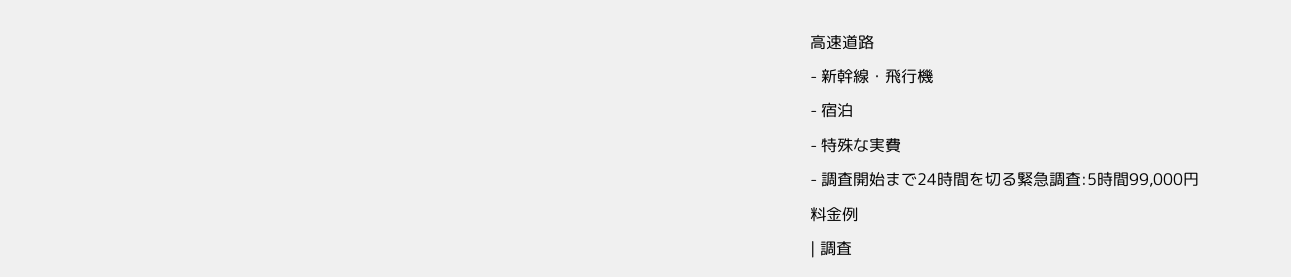高速道路
- 新幹線・飛行機
- 宿泊
- 特殊な実費
- 調査開始まで24時間を切る緊急調査:5時間99,000円
料金例
| 調査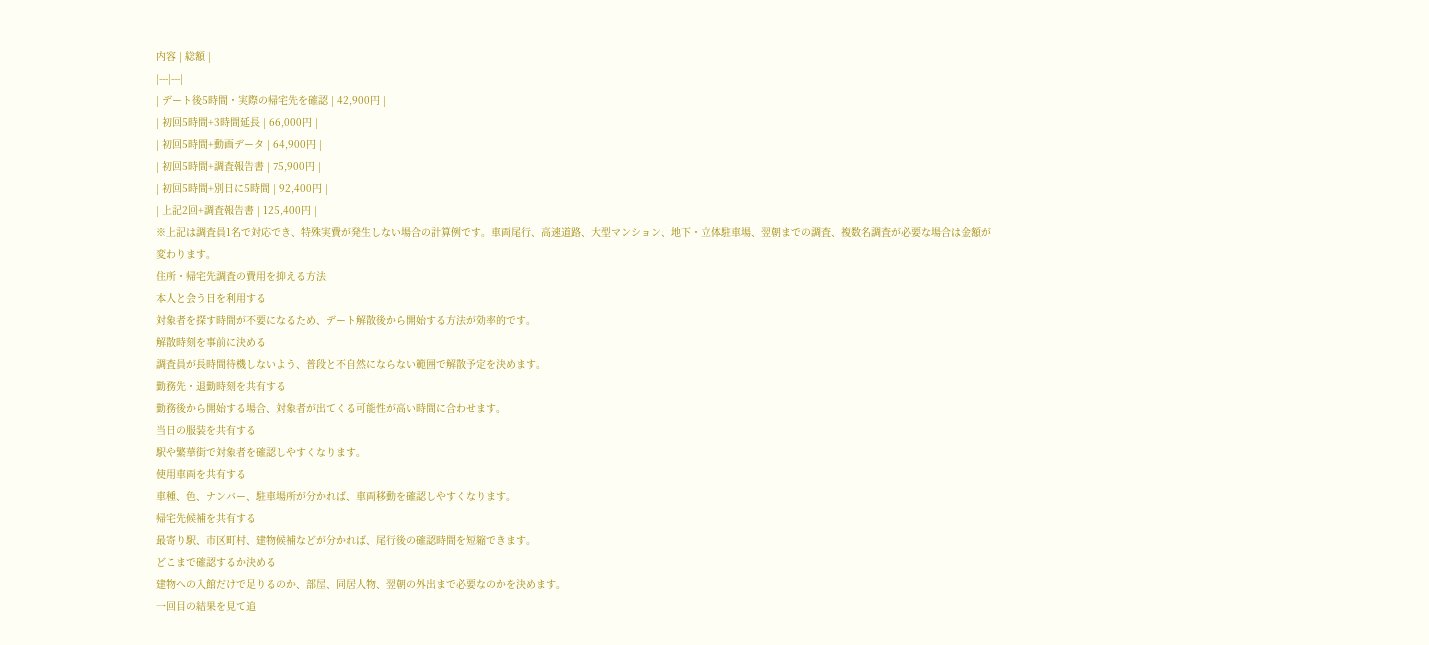内容 | 総額 |
|---|---|
| デート後5時間・実際の帰宅先を確認 | 42,900円 |
| 初回5時間+3時間延長 | 66,000円 |
| 初回5時間+動画データ | 64,900円 |
| 初回5時間+調査報告書 | 75,900円 |
| 初回5時間+別日に5時間 | 92,400円 |
| 上記2回+調査報告書 | 125,400円 |
※上記は調査員1名で対応でき、特殊実費が発生しない場合の計算例です。車両尾行、高速道路、大型マンション、地下・立体駐車場、翌朝までの調査、複数名調査が必要な場合は金額が変わります。
住所・帰宅先調査の費用を抑える方法
本人と会う日を利用する
対象者を探す時間が不要になるため、デート解散後から開始する方法が効率的です。
解散時刻を事前に決める
調査員が長時間待機しないよう、普段と不自然にならない範囲で解散予定を決めます。
勤務先・退勤時刻を共有する
勤務後から開始する場合、対象者が出てくる可能性が高い時間に合わせます。
当日の服装を共有する
駅や繁華街で対象者を確認しやすくなります。
使用車両を共有する
車種、色、ナンバー、駐車場所が分かれば、車両移動を確認しやすくなります。
帰宅先候補を共有する
最寄り駅、市区町村、建物候補などが分かれば、尾行後の確認時間を短縮できます。
どこまで確認するか決める
建物への入館だけで足りるのか、部屋、同居人物、翌朝の外出まで必要なのかを決めます。
一回目の結果を見て追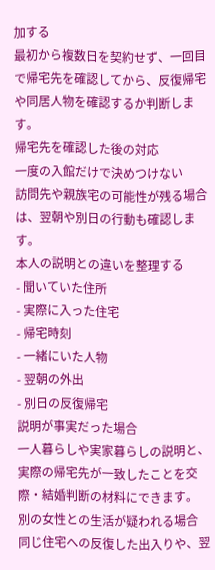加する
最初から複数日を契約せず、一回目で帰宅先を確認してから、反復帰宅や同居人物を確認するか判断します。
帰宅先を確認した後の対応
一度の入館だけで決めつけない
訪問先や親族宅の可能性が残る場合は、翌朝や別日の行動も確認します。
本人の説明との違いを整理する
- 聞いていた住所
- 実際に入った住宅
- 帰宅時刻
- 一緒にいた人物
- 翌朝の外出
- 別日の反復帰宅
説明が事実だった場合
一人暮らしや実家暮らしの説明と、実際の帰宅先が一致したことを交際・結婚判断の材料にできます。
別の女性との生活が疑われる場合
同じ住宅への反復した出入りや、翌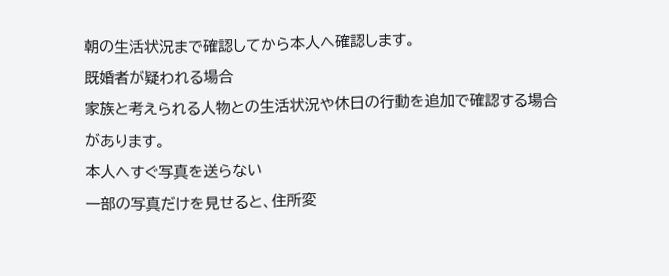朝の生活状況まで確認してから本人へ確認します。
既婚者が疑われる場合
家族と考えられる人物との生活状況や休日の行動を追加で確認する場合があります。
本人へすぐ写真を送らない
一部の写真だけを見せると、住所変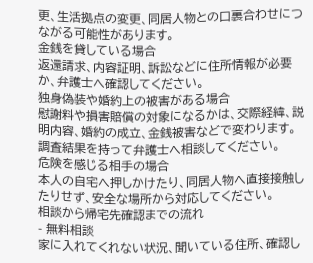更、生活拠点の変更、同居人物との口裏合わせにつながる可能性があります。
金銭を貸している場合
返還請求、内容証明、訴訟などに住所情報が必要か、弁護士へ確認してください。
独身偽装や婚約上の被害がある場合
慰謝料や損害賠償の対象になるかは、交際経緯、説明内容、婚約の成立、金銭被害などで変わります。
調査結果を持って弁護士へ相談してください。
危険を感じる相手の場合
本人の自宅へ押しかけたり、同居人物へ直接接触したりせず、安全な場所から対応してください。
相談から帰宅先確認までの流れ
- 無料相談
家に入れてくれない状況、聞いている住所、確認し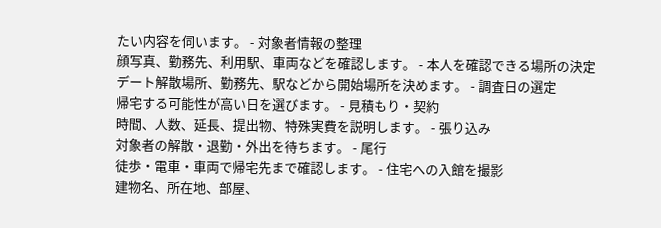たい内容を伺います。 - 対象者情報の整理
顔写真、勤務先、利用駅、車両などを確認します。 - 本人を確認できる場所の決定
デート解散場所、勤務先、駅などから開始場所を決めます。 - 調査日の選定
帰宅する可能性が高い日を選びます。 - 見積もり・契約
時間、人数、延長、提出物、特殊実費を説明します。 - 張り込み
対象者の解散・退勤・外出を待ちます。 - 尾行
徒歩・電車・車両で帰宅先まで確認します。 - 住宅への入館を撮影
建物名、所在地、部屋、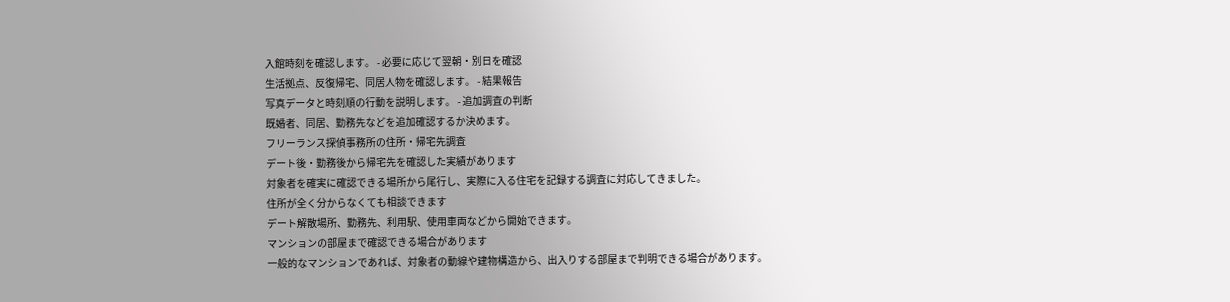入館時刻を確認します。 - 必要に応じて翌朝・別日を確認
生活拠点、反復帰宅、同居人物を確認します。 - 結果報告
写真データと時刻順の行動を説明します。 - 追加調査の判断
既婚者、同居、勤務先などを追加確認するか決めます。
フリーランス探偵事務所の住所・帰宅先調査
デート後・勤務後から帰宅先を確認した実績があります
対象者を確実に確認できる場所から尾行し、実際に入る住宅を記録する調査に対応してきました。
住所が全く分からなくても相談できます
デート解散場所、勤務先、利用駅、使用車両などから開始できます。
マンションの部屋まで確認できる場合があります
一般的なマンションであれば、対象者の動線や建物構造から、出入りする部屋まで判明できる場合があります。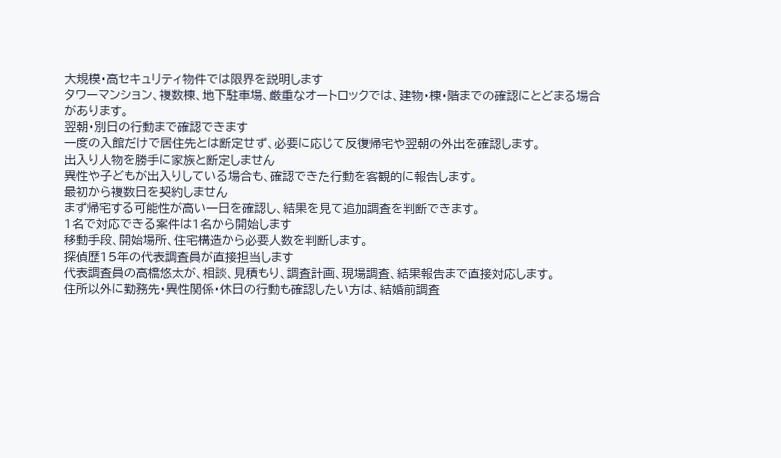大規模・高セキュリティ物件では限界を説明します
タワーマンション、複数棟、地下駐車場、厳重なオートロックでは、建物・棟・階までの確認にとどまる場合があります。
翌朝・別日の行動まで確認できます
一度の入館だけで居住先とは断定せず、必要に応じて反復帰宅や翌朝の外出を確認します。
出入り人物を勝手に家族と断定しません
異性や子どもが出入りしている場合も、確認できた行動を客観的に報告します。
最初から複数日を契約しません
まず帰宅する可能性が高い一日を確認し、結果を見て追加調査を判断できます。
1名で対応できる案件は1名から開始します
移動手段、開始場所、住宅構造から必要人数を判断します。
探偵歴15年の代表調査員が直接担当します
代表調査員の高橋悠太が、相談、見積もり、調査計画、現場調査、結果報告まで直接対応します。
住所以外に勤務先・異性関係・休日の行動も確認したい方は、結婚前調査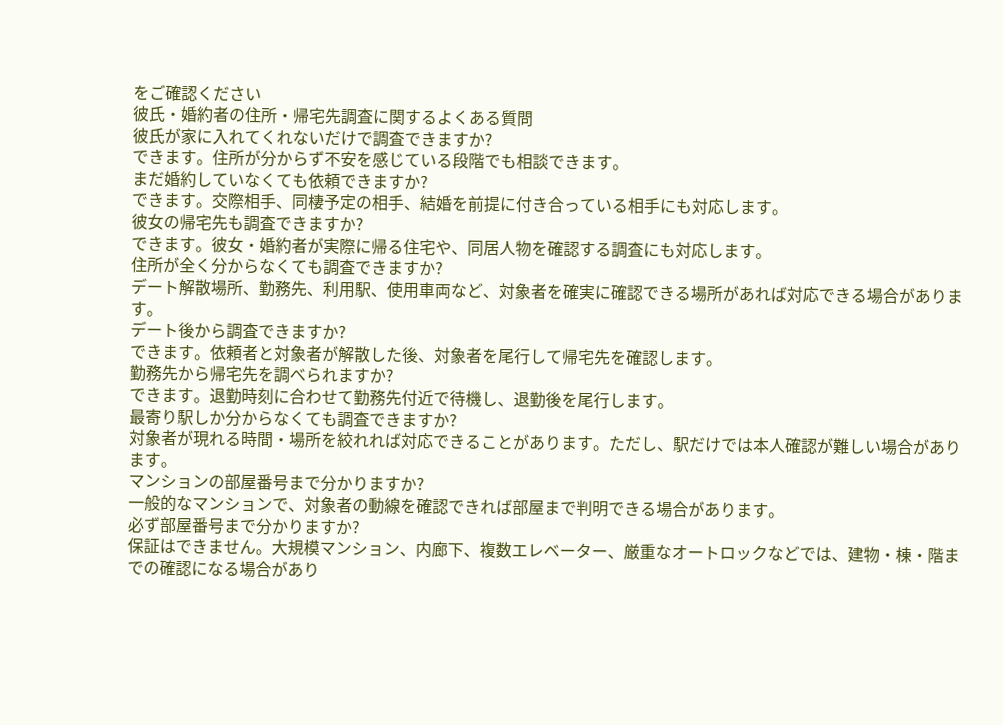をご確認ください
彼氏・婚約者の住所・帰宅先調査に関するよくある質問
彼氏が家に入れてくれないだけで調査できますか?
できます。住所が分からず不安を感じている段階でも相談できます。
まだ婚約していなくても依頼できますか?
できます。交際相手、同棲予定の相手、結婚を前提に付き合っている相手にも対応します。
彼女の帰宅先も調査できますか?
できます。彼女・婚約者が実際に帰る住宅や、同居人物を確認する調査にも対応します。
住所が全く分からなくても調査できますか?
デート解散場所、勤務先、利用駅、使用車両など、対象者を確実に確認できる場所があれば対応できる場合があります。
デート後から調査できますか?
できます。依頼者と対象者が解散した後、対象者を尾行して帰宅先を確認します。
勤務先から帰宅先を調べられますか?
できます。退勤時刻に合わせて勤務先付近で待機し、退勤後を尾行します。
最寄り駅しか分からなくても調査できますか?
対象者が現れる時間・場所を絞れれば対応できることがあります。ただし、駅だけでは本人確認が難しい場合があります。
マンションの部屋番号まで分かりますか?
一般的なマンションで、対象者の動線を確認できれば部屋まで判明できる場合があります。
必ず部屋番号まで分かりますか?
保証はできません。大規模マンション、内廊下、複数エレベーター、厳重なオートロックなどでは、建物・棟・階までの確認になる場合があり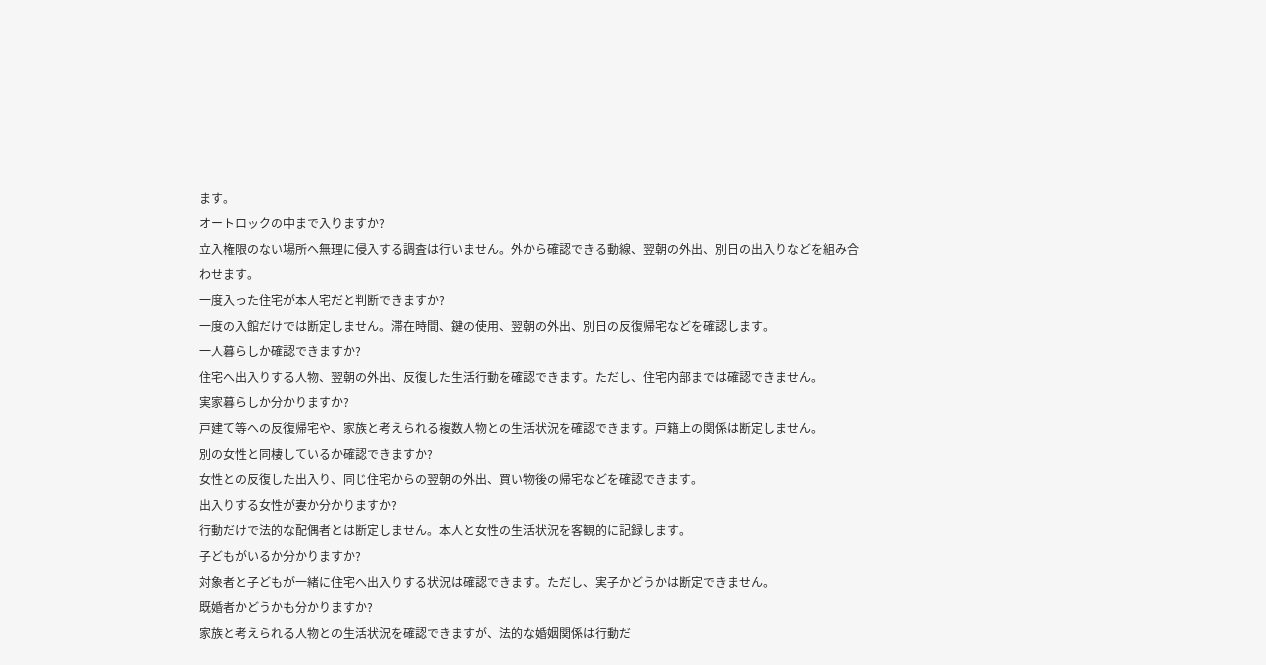ます。
オートロックの中まで入りますか?
立入権限のない場所へ無理に侵入する調査は行いません。外から確認できる動線、翌朝の外出、別日の出入りなどを組み合わせます。
一度入った住宅が本人宅だと判断できますか?
一度の入館だけでは断定しません。滞在時間、鍵の使用、翌朝の外出、別日の反復帰宅などを確認します。
一人暮らしか確認できますか?
住宅へ出入りする人物、翌朝の外出、反復した生活行動を確認できます。ただし、住宅内部までは確認できません。
実家暮らしか分かりますか?
戸建て等への反復帰宅や、家族と考えられる複数人物との生活状況を確認できます。戸籍上の関係は断定しません。
別の女性と同棲しているか確認できますか?
女性との反復した出入り、同じ住宅からの翌朝の外出、買い物後の帰宅などを確認できます。
出入りする女性が妻か分かりますか?
行動だけで法的な配偶者とは断定しません。本人と女性の生活状況を客観的に記録します。
子どもがいるか分かりますか?
対象者と子どもが一緒に住宅へ出入りする状況は確認できます。ただし、実子かどうかは断定できません。
既婚者かどうかも分かりますか?
家族と考えられる人物との生活状況を確認できますが、法的な婚姻関係は行動だ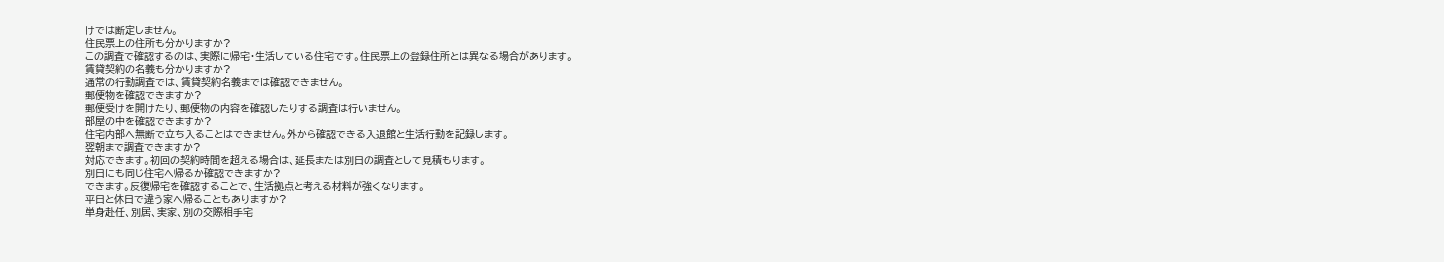けでは断定しません。
住民票上の住所も分かりますか?
この調査で確認するのは、実際に帰宅・生活している住宅です。住民票上の登録住所とは異なる場合があります。
賃貸契約の名義も分かりますか?
通常の行動調査では、賃貸契約名義までは確認できません。
郵便物を確認できますか?
郵便受けを開けたり、郵便物の内容を確認したりする調査は行いません。
部屋の中を確認できますか?
住宅内部へ無断で立ち入ることはできません。外から確認できる入退館と生活行動を記録します。
翌朝まで調査できますか?
対応できます。初回の契約時間を超える場合は、延長または別日の調査として見積もります。
別日にも同じ住宅へ帰るか確認できますか?
できます。反復帰宅を確認することで、生活拠点と考える材料が強くなります。
平日と休日で違う家へ帰ることもありますか?
単身赴任、別居、実家、別の交際相手宅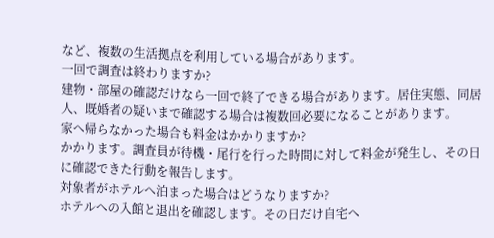など、複数の生活拠点を利用している場合があります。
一回で調査は終わりますか?
建物・部屋の確認だけなら一回で終了できる場合があります。居住実態、同居人、既婚者の疑いまで確認する場合は複数回必要になることがあります。
家へ帰らなかった場合も料金はかかりますか?
かかります。調査員が待機・尾行を行った時間に対して料金が発生し、その日に確認できた行動を報告します。
対象者がホテルへ泊まった場合はどうなりますか?
ホテルへの入館と退出を確認します。その日だけ自宅へ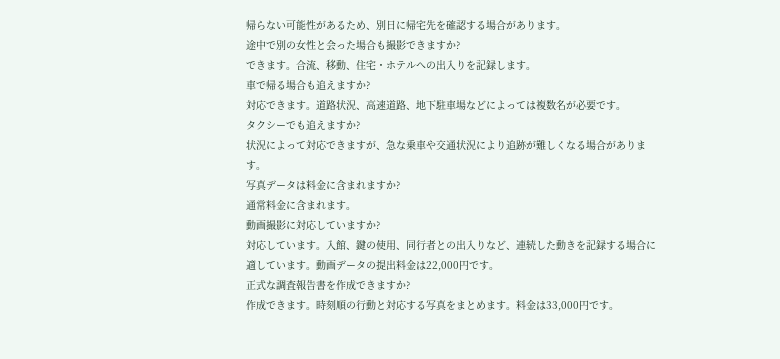帰らない可能性があるため、別日に帰宅先を確認する場合があります。
途中で別の女性と会った場合も撮影できますか?
できます。合流、移動、住宅・ホテルへの出入りを記録します。
車で帰る場合も追えますか?
対応できます。道路状況、高速道路、地下駐車場などによっては複数名が必要です。
タクシーでも追えますか?
状況によって対応できますが、急な乗車や交通状況により追跡が難しくなる場合があります。
写真データは料金に含まれますか?
通常料金に含まれます。
動画撮影に対応していますか?
対応しています。入館、鍵の使用、同行者との出入りなど、連続した動きを記録する場合に適しています。動画データの提出料金は22,000円です。
正式な調査報告書を作成できますか?
作成できます。時刻順の行動と対応する写真をまとめます。料金は33,000円です。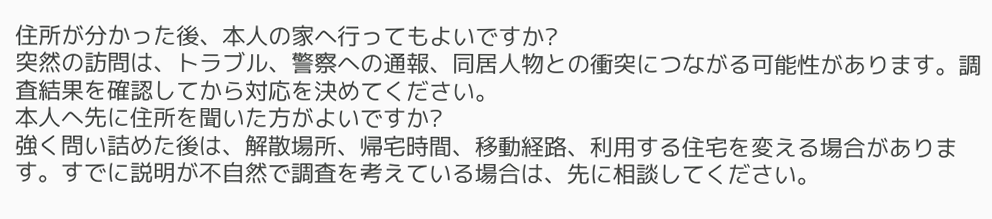住所が分かった後、本人の家へ行ってもよいですか?
突然の訪問は、トラブル、警察への通報、同居人物との衝突につながる可能性があります。調査結果を確認してから対応を決めてください。
本人へ先に住所を聞いた方がよいですか?
強く問い詰めた後は、解散場所、帰宅時間、移動経路、利用する住宅を変える場合があります。すでに説明が不自然で調査を考えている場合は、先に相談してください。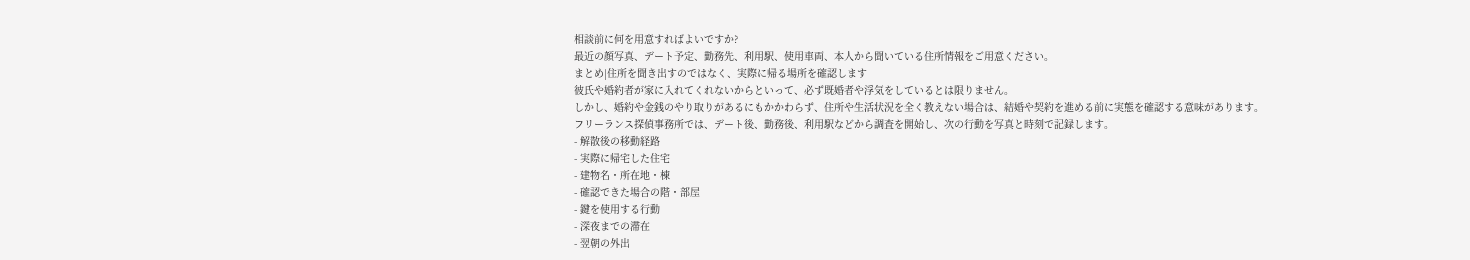相談前に何を用意すればよいですか?
最近の顔写真、デート予定、勤務先、利用駅、使用車両、本人から聞いている住所情報をご用意ください。
まとめ|住所を聞き出すのではなく、実際に帰る場所を確認します
彼氏や婚約者が家に入れてくれないからといって、必ず既婚者や浮気をしているとは限りません。
しかし、婚約や金銭のやり取りがあるにもかかわらず、住所や生活状況を全く教えない場合は、結婚や契約を進める前に実態を確認する意味があります。
フリーランス探偵事務所では、デート後、勤務後、利用駅などから調査を開始し、次の行動を写真と時刻で記録します。
- 解散後の移動経路
- 実際に帰宅した住宅
- 建物名・所在地・棟
- 確認できた場合の階・部屋
- 鍵を使用する行動
- 深夜までの滞在
- 翌朝の外出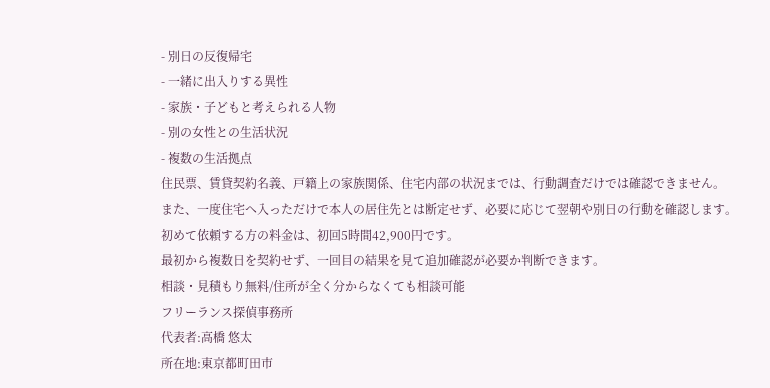- 別日の反復帰宅
- 一緒に出入りする異性
- 家族・子どもと考えられる人物
- 別の女性との生活状況
- 複数の生活拠点
住民票、賃貸契約名義、戸籍上の家族関係、住宅内部の状況までは、行動調査だけでは確認できません。
また、一度住宅へ入っただけで本人の居住先とは断定せず、必要に応じて翌朝や別日の行動を確認します。
初めて依頼する方の料金は、初回5時間42,900円です。
最初から複数日を契約せず、一回目の結果を見て追加確認が必要か判断できます。
相談・見積もり無料/住所が全く分からなくても相談可能
フリーランス探偵事務所
代表者:高橋 悠太
所在地:東京都町田市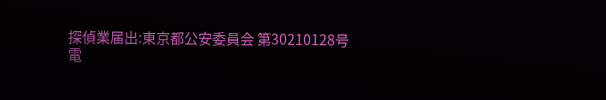探偵業届出:東京都公安委員会 第30210128号
電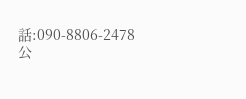話:090-8806-2478
公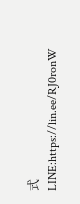式LINE:https://lin.ee/RJ0ronW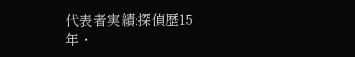代表者実績:探偵歴15年・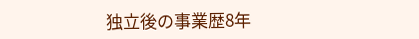独立後の事業歴8年